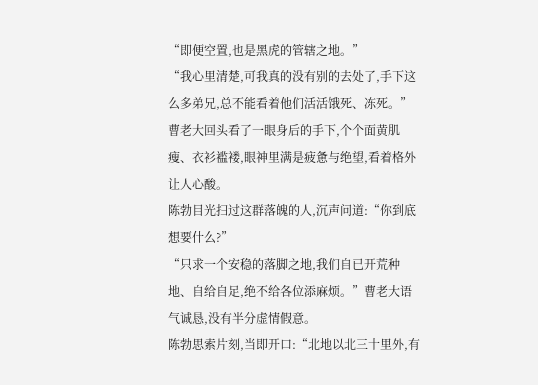“即便空置,也是黑虎的管辖之地。”
“我心里清楚,可我真的没有别的去处了,手下这么多弟兄,总不能看着他们活活饿死、冻死。”曹老大回头看了一眼身后的手下,个个面黄肌瘦、衣衫褴褛,眼神里满是疲惫与绝望,看着格外让人心酸。
陈勃目光扫过这群落魄的人,沉声问道:“你到底想要什么?”
“只求一个安稳的落脚之地,我们自已开荒种地、自给自足,绝不给各位添麻烦。”曹老大语气诚恳,没有半分虚情假意。
陈勃思索片刻,当即开口:“北地以北三十里外,有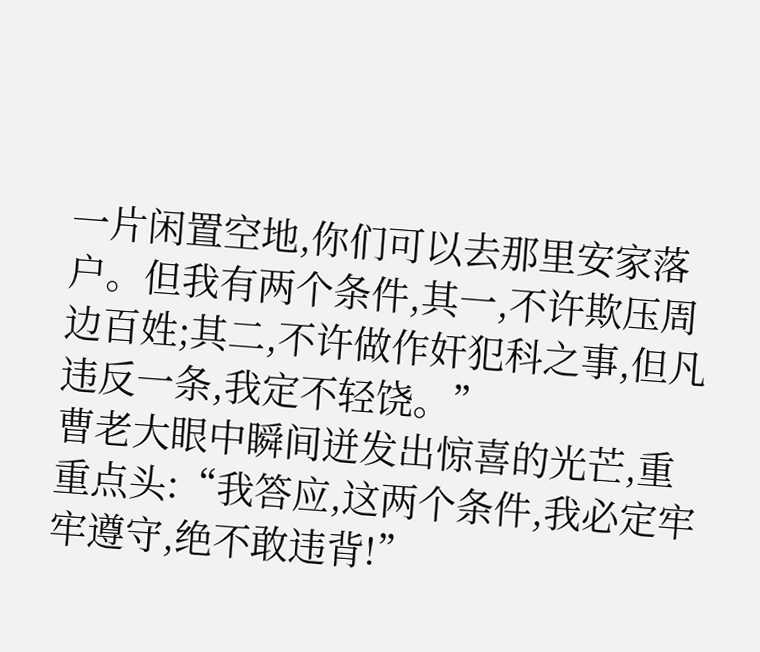一片闲置空地,你们可以去那里安家落户。但我有两个条件,其一,不许欺压周边百姓;其二,不许做作奸犯科之事,但凡违反一条,我定不轻饶。”
曹老大眼中瞬间迸发出惊喜的光芒,重重点头:“我答应,这两个条件,我必定牢牢遵守,绝不敢违背!”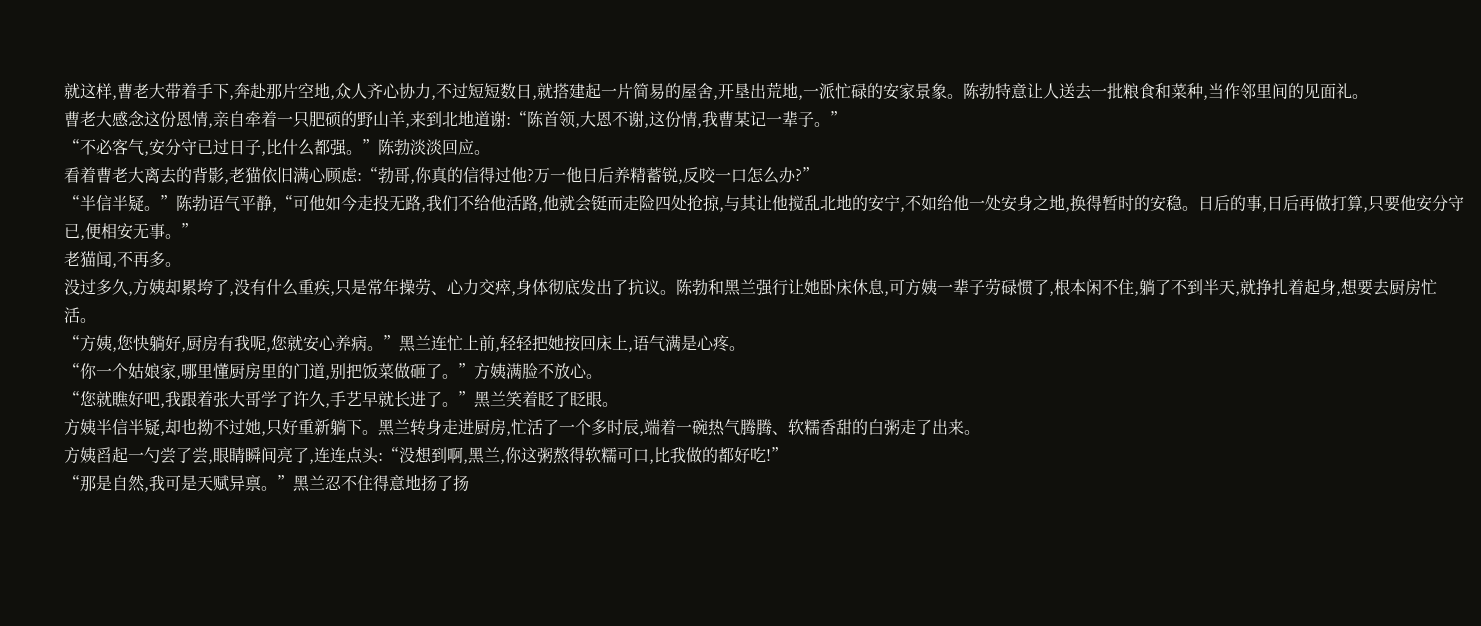就这样,曹老大带着手下,奔赴那片空地,众人齐心协力,不过短短数日,就搭建起一片简易的屋舍,开垦出荒地,一派忙碌的安家景象。陈勃特意让人送去一批粮食和菜种,当作邻里间的见面礼。
曹老大感念这份恩情,亲自牵着一只肥硕的野山羊,来到北地道谢:“陈首领,大恩不谢,这份情,我曹某记一辈子。”
“不必客气,安分守已过日子,比什么都强。”陈勃淡淡回应。
看着曹老大离去的背影,老猫依旧满心顾虑:“勃哥,你真的信得过他?万一他日后养精蓄锐,反咬一口怎么办?”
“半信半疑。”陈勃语气平静,“可他如今走投无路,我们不给他活路,他就会铤而走险四处抢掠,与其让他搅乱北地的安宁,不如给他一处安身之地,换得暂时的安稳。日后的事,日后再做打算,只要他安分守已,便相安无事。”
老猫闻,不再多。
没过多久,方姨却累垮了,没有什么重疾,只是常年操劳、心力交瘁,身体彻底发出了抗议。陈勃和黑兰强行让她卧床休息,可方姨一辈子劳碌惯了,根本闲不住,躺了不到半天,就挣扎着起身,想要去厨房忙活。
“方姨,您快躺好,厨房有我呢,您就安心养病。”黑兰连忙上前,轻轻把她按回床上,语气满是心疼。
“你一个姑娘家,哪里懂厨房里的门道,别把饭菜做砸了。”方姨满脸不放心。
“您就瞧好吧,我跟着张大哥学了许久,手艺早就长进了。”黑兰笑着眨了眨眼。
方姨半信半疑,却也拗不过她,只好重新躺下。黑兰转身走进厨房,忙活了一个多时辰,端着一碗热气腾腾、软糯香甜的白粥走了出来。
方姨舀起一勺尝了尝,眼睛瞬间亮了,连连点头:“没想到啊,黑兰,你这粥熬得软糯可口,比我做的都好吃!”
“那是自然,我可是天赋异禀。”黑兰忍不住得意地扬了扬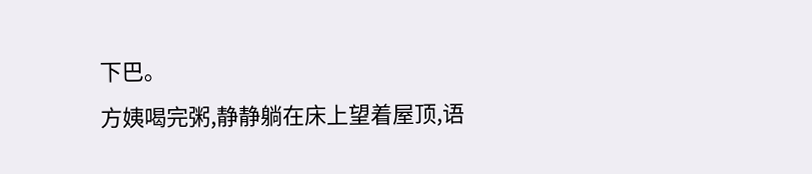下巴。
方姨喝完粥,静静躺在床上望着屋顶,语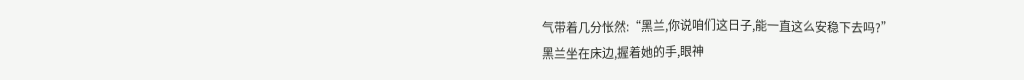气带着几分怅然:“黑兰,你说咱们这日子,能一直这么安稳下去吗?”
黑兰坐在床边,握着她的手,眼神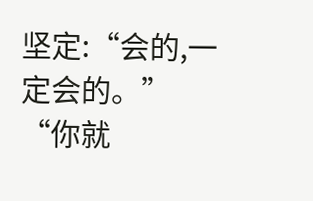坚定:“会的,一定会的。”
“你就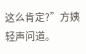这么肯定?”方姨轻声问道。